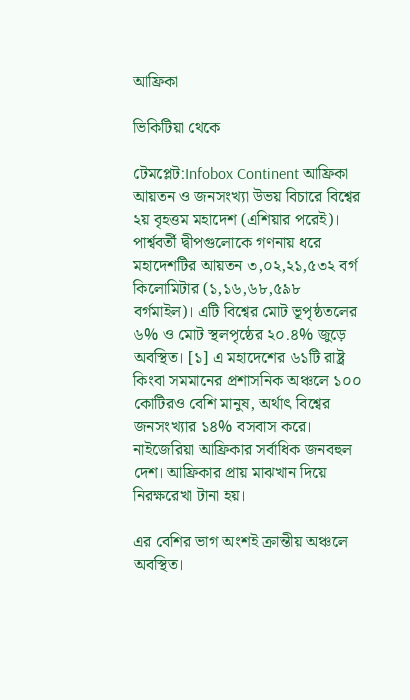আফ্রিকা

ভিকিটিয়া থেকে

টেমপ্লেট:Infobox Continent আফ্রিকা আয়তন ও জনসংখ্যা উভয় বিচারে বিশ্বের ২য় বৃহত্তম মহাদেশ (এশিয়ার পরেই)। পার্শ্ববর্তী দ্বীপগুলোকে গণনায় ধরে মহাদেশটির আয়তন ৩,০২,২১,৫৩২ বর্গ কিলোমিটার (১,১৬,৬৮,৫৯৮ বর্গমাইল)। এটি বিশ্বের মোট ভূপৃষ্ঠতলের ৬% ও মোট স্থলপৃষ্ঠের ২০.৪% জুড়ে অবস্থিত। [১] এ মহাদেশের ৬১টি রাষ্ট্র কিংবা সমমানের প্রশাসনিক অঞ্চলে ১০০ কোটিরও বেশি মানুষ, অর্থাৎ বিশ্বের জনসংখ্যার ১৪% বসবাস করে। নাইজেরিয়া আফ্রিকার সর্বাধিক জনবহুল দেশ। আফ্রিকার প্রায় মাঝখান দিয়ে নিরক্ষরেখা টানা হয়।

এর বেশির ভাগ অংশই ক্রান্তীয় অঞ্চলে অবস্থিত।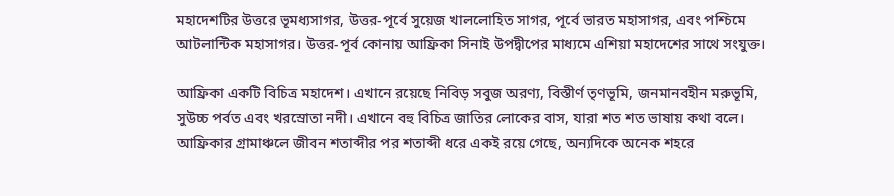মহাদেশটির উত্তরে ভূমধ্যসাগর, উত্তর-পূর্বে সুয়েজ খাললোহিত সাগর, পূর্বে ভারত মহাসাগর, এবং পশ্চিমে আটলান্টিক মহাসাগর। উত্তর-পূর্ব কোনায় আফ্রিকা সিনাই উপদ্বীপের মাধ্যমে এশিয়া মহাদেশের সাথে সংযুক্ত।

আফ্রিকা একটি বিচিত্র মহাদেশ। এখানে রয়েছে নিবিড় সবুজ অরণ্য, বিস্তীর্ণ তৃণভূমি, জনমানবহীন মরুভূমি, সুউচ্চ পর্বত এবং খরস্রোতা নদী। এখানে বহু বিচিত্র জাতির লোকের বাস, যারা শত শত ভাষায় কথা বলে। আফ্রিকার গ্রামাঞ্চলে জীবন শতাব্দীর পর শতাব্দী ধরে একই রয়ে গেছে, অন্যদিকে অনেক শহরে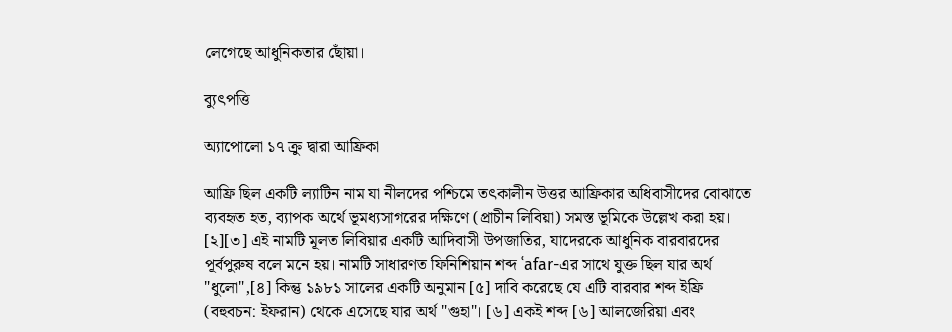লেগেছে আধুনিকতার ছোঁয়া।

ব্যুৎপত্তি

অ্যাপোলো ১৭ ক্রু দ্বারা আফ্রিকা

আফ্রি ছিল একটি ল্যাটিন নাম যা নীলদের পশ্চিমে তৎকালীন উত্তর আফ্রিকার অধিবাসীদের বোঝাতে ব্যবহৃত হত, ব্যাপক অর্থে ভূমধ্যসাগরের দক্ষিণে (প্রাচীন লিবিয়া) সমস্ত ভূমিকে উল্লেখ করা হয়। [২][৩] এই নামটি মূলত লিবিয়ার একটি আদিবাসী উপজাতির, যাদেরকে আধুনিক বারবারদের পূর্বপুরুষ বলে মনে হয়। নামটি সাধারণত ফিনিশিয়ান শব্দ ʿafar-এর সাথে যুক্ত ছিল যার অর্থ "ধুলো",[৪] কিন্তু ১৯৮১ সালের একটি অনুমান [৫] দাবি করেছে যে এটি বারবার শব্দ ইফ্রি (বহুবচন: ইফরান) থেকে এসেছে যার অর্থ "গুহা"। [৬] একই শব্দ [৬] আলজেরিয়া এবং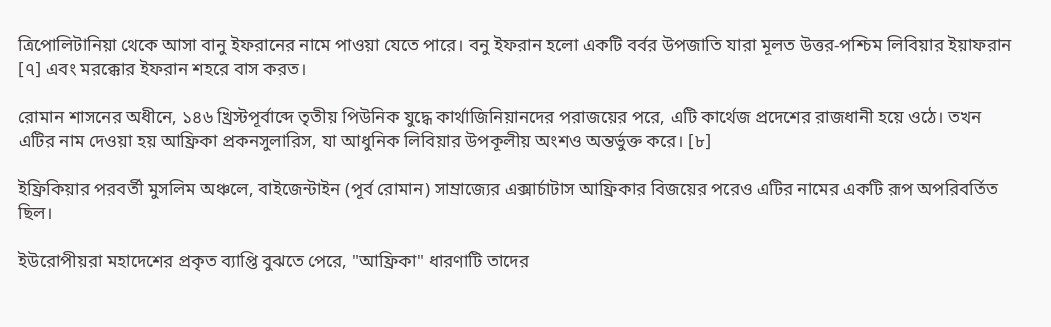ত্রিপোলিটানিয়া থেকে আসা বানু ইফরানের নামে পাওয়া যেতে পারে। বনু ইফরান হলো একটি বর্বর উপজাতি যারা মূলত উত্তর-পশ্চিম লিবিয়ার ইয়াফরান [৭] এবং মরক্কোর ইফরান শহরে বাস করত।

রোমান শাসনের অধীনে, ১৪৬ খ্রিস্টপূর্বাব্দে তৃতীয় পিউনিক যুদ্ধে কার্থাজিনিয়ানদের পরাজয়ের পরে, এটি কার্থেজ প্রদেশের রাজধানী হয়ে ওঠে। তখন এটির নাম দেওয়া হয় আফ্রিকা প্রকনসুলারিস, যা আধুনিক লিবিয়ার উপকূলীয় অংশও অন্তর্ভুক্ত করে। [৮]

ইফ্রিকিয়ার পরবর্তী মুসলিম অঞ্চলে, বাইজেন্টাইন (পূর্ব রোমান) সাম্রাজ্যের এক্সার্চাটাস আফ্রিকার বিজয়ের পরেও এটির নামের একটি রূপ অপরিবর্তিত ছিল।

ইউরোপীয়রা মহাদেশের প্রকৃত ব্যাপ্তি বুঝতে পেরে, "আফ্রিকা" ধারণাটি তাদের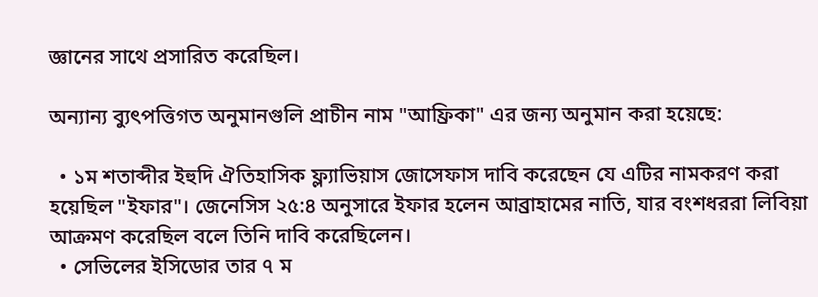জ্ঞানের সাথে প্রসারিত করেছিল।

অন্যান্য ব্যুৎপত্তিগত অনুমানগুলি প্রাচীন নাম "আফ্রিকা" এর জন্য অনুমান করা হয়েছে:

  • ১ম শতাব্দীর ইহুদি ঐতিহাসিক ফ্ল্যাভিয়াস জোসেফাস দাবি করেছেন যে এটির নামকরণ করা হয়েছিল "ইফার"। জেনেসিস ২৫:৪ অনুসারে ইফার হলেন আব্রাহামের নাতি, যার বংশধররা লিবিয়া আক্রমণ করেছিল বলে তিনি দাবি করেছিলেন।
  • সেভিলের ইসিডোর তার ৭ ম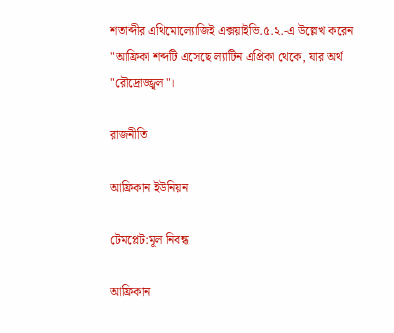শতাব্দীর এথিমোল্যোজিই এক্সয়াইভি.৫.২.-এ উল্লেখ করেন "আফ্রিকা শব্দটি এসেছে ল্যাটিন এপ্রিকা থেকে, যার অর্থ "রৌদ্রোজ্জ্বল"।

রাজনীতি

আফ্রিকান ইউনিয়ন

টেমপ্লেট:মূল নিবন্ধ

আফ্রিকান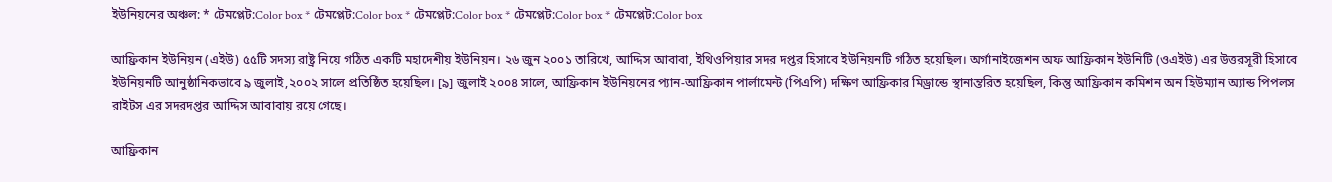ইউনিয়নের অঞ্চল: * টেমপ্লেট:Color box * টেমপ্লেট:Color box * টেমপ্লেট:Color box * টেমপ্লেট:Color box * টেমপ্লেট:Color box

আফ্রিকান ইউনিয়ন (এইউ) ৫৫টি সদস্য রাষ্ট্র নিয়ে গঠিত একটি মহাদেশীয় ইউনিয়ন। ২৬ জুন ২০০১ তারিখে, আদ্দিস আবাবা, ইথিওপিয়ার সদর দপ্তর হিসাবে ইউনিয়নটি গঠিত হয়েছিল। অর্গানাইজেশন অফ আফ্রিকান ইউনিটি (ওএইউ) এর উত্তরসূরী হিসাবে ইউনিয়নটি আনুষ্ঠানিকভাবে ৯ জুলাই,২০০২ সালে প্রতিষ্ঠিত হয়েছিল। [৯] জুলাই ২০০৪ সালে, আফ্রিকান ইউনিয়নের প্যান-আফ্রিকান পার্লামেন্ট (পিএপি) দক্ষিণ আফ্রিকার মিড্রান্ডে স্থানান্তরিত হয়েছিল, কিন্তু আফ্রিকান কমিশন অন হিউম্যান অ্যান্ড পিপলস রাইটস এর সদরদপ্তর আদ্দিস আবাবায় রয়ে গেছে।

আফ্রিকান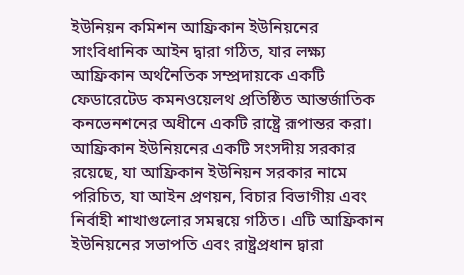ইউনিয়ন কমিশন আফ্রিকান ইউনিয়নের সাংবিধানিক আইন দ্বারা গঠিত, যার লক্ষ্য আফ্রিকান অর্থনৈতিক সম্প্রদায়কে একটি ফেডারেটেড কমনওয়েলথ প্রতিষ্ঠিত আন্তর্জাতিক কনভেনশনের অধীনে একটি রাষ্ট্রে রূপান্তর করা। আফ্রিকান ইউনিয়নের একটি সংসদীয় সরকার রয়েছে, যা আফ্রিকান ইউনিয়ন সরকার নামে পরিচিত, যা আইন প্রণয়ন, বিচার বিভাগীয় এবং নির্বাহী শাখাগুলোর সমন্বয়ে গঠিত। এটি আফ্রিকান ইউনিয়নের সভাপতি এবং রাষ্ট্রপ্রধান দ্বারা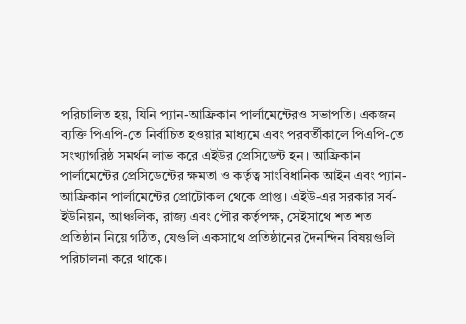পরিচালিত হয়, যিনি প্যান-আফ্রিকান পার্লামেন্টেরও সভাপতি। একজন ব্যক্তি পিএপি-তে নির্বাচিত হওয়ার মাধ্যমে এবং পরবর্তীকালে পিএপি-তে সংখ্যাগরিষ্ঠ সমর্থন লাভ করে এইউর প্রেসিডেন্ট হন। আফ্রিকান পার্লামেন্টের প্রেসিডেন্টের ক্ষমতা ও কর্তৃত্ব সাংবিধানিক আইন এবং প্যান-আফ্রিকান পার্লামেন্টের প্রোটোকল থেকে প্রাপ্ত। এইউ-এর সরকার সর্ব-ইউনিয়ন, আঞ্চলিক, রাজ্য এবং পৌর কর্তৃপক্ষ, সেইসাথে শত শত প্রতিষ্ঠান নিয়ে গঠিত, যেগুলি একসাথে প্রতিষ্ঠানের দৈনন্দিন বিষয়গুলি পরিচালনা করে থাকে।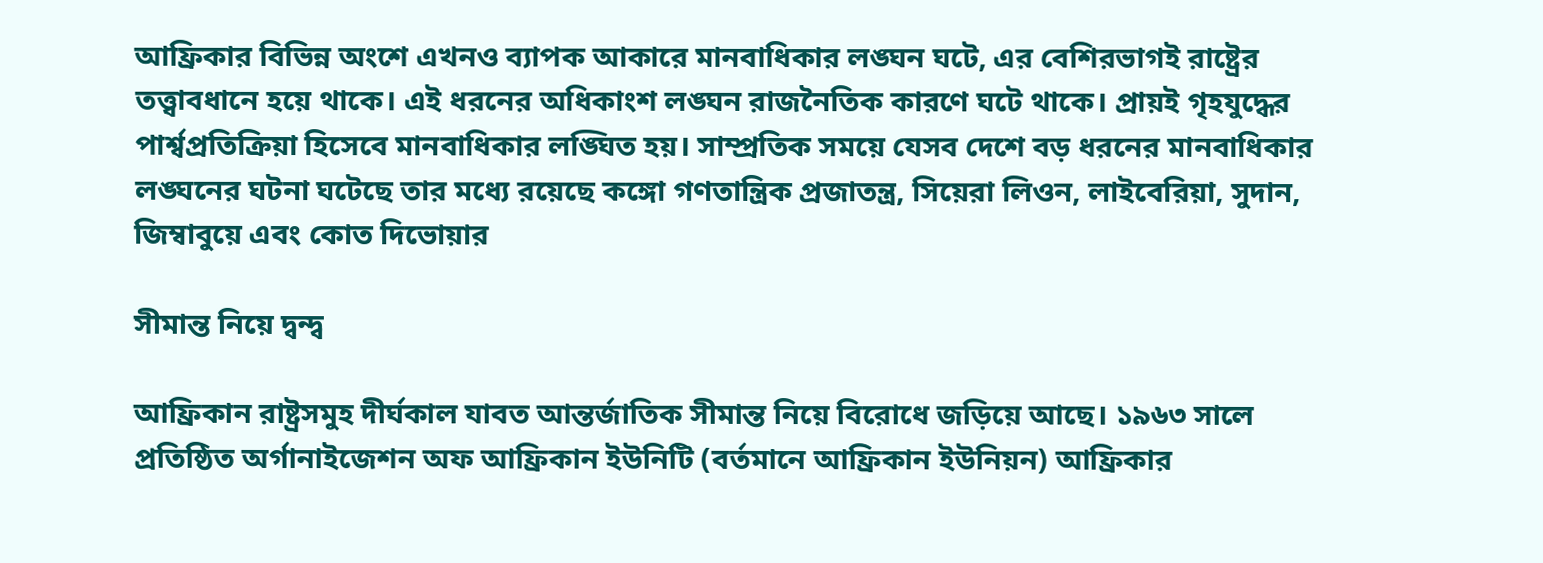আফ্রিকার বিভিন্ন অংশে এখনও ব্যাপক আকারে মানবাধিকার লঙ্ঘন ঘটে, এর বেশিরভাগই রাষ্ট্রের তত্ত্বাবধানে হয়ে থাকে। এই ধরনের অধিকাংশ লঙ্ঘন রাজনৈতিক কারণে ঘটে থাকে। প্রায়ই গৃহযুদ্ধের পার্শ্বপ্রতিক্রিয়া হিসেবে মানবাধিকার লঙ্ঘিত হয়। সাম্প্রতিক সময়ে যেসব দেশে বড় ধরনের মানবাধিকার লঙ্ঘনের ঘটনা ঘটেছে তার মধ্যে রয়েছে কঙ্গো গণতান্ত্রিক প্রজাতন্ত্র, সিয়েরা লিওন, লাইবেরিয়া, সুদান, জিম্বাবুয়ে এবং কোত দিভোয়ার

সীমান্ত নিয়ে দ্বন্দ্ব

আফ্রিকান রাষ্ট্রসমুহ দীর্ঘকাল যাবত আন্তর্জাতিক সীমান্ত নিয়ে বিরোধে জড়িয়ে আছে। ১৯৬৩ সালে প্রতিষ্ঠিত অর্গানাইজেশন অফ আফ্রিকান ইউনিটি (বর্তমানে আফ্রিকান ইউনিয়ন) আফ্রিকার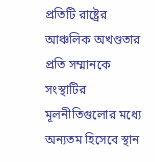প্রতিটি রাষ্ট্রের আঞ্চলিক অখণ্ডতার প্রতি সম্মানকে সংস্থাটির মূলনীতিগুলোর মধ্যে অন্যতম হিসেবে স্থান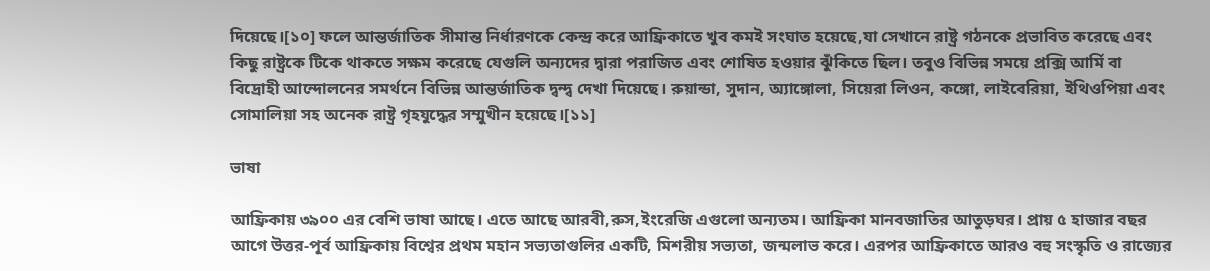দিয়েছে।[১০] ফলে আন্তর্জাতিক সীমান্ত নির্ধারণকে কেন্দ্র করে আফ্রিকাতে খুব কমই সংঘাত হয়েছে,যা সেখানে রাষ্ট্র গঠনকে প্রভাবিত করেছে এবং কিছু রাষ্ট্রকে টিকে থাকতে সক্ষম করেছে যেগুলি অন্যদের দ্বারা পরাজিত এবং শোষিত হওয়ার ঝুঁকিতে ছিল। তবুও বিভিন্ন সময়ে প্রক্সি আর্মি বা বিদ্রোহী আন্দোলনের সমর্থনে বিভিন্ন আন্তর্জাতিক দ্বন্দ্ব দেখা দিয়েছে। রুয়ান্ডা, সুদান, অ্যাঙ্গোলা, সিয়েরা লিওন, কঙ্গো, লাইবেরিয়া, ইথিওপিয়া এবং সোমালিয়া সহ অনেক রাষ্ট্র গৃহযুদ্ধের সম্মুখীন হয়েছে।[১১]

ভাষা

আফ্রিকায় ৩৯০০ এর বেশি ভাষা আছে। এতে আছে আরবী,রুস,ইংরেজি এগুলো অন্যতম। আফ্রিকা মানবজাতির আতুড়ঘর। প্রায় ৫ হাজার বছর আগে উত্তর-পূর্ব আফ্রিকায় বিশ্বের প্রথম মহান সভ্যতাগুলির একটি, মিশরীয় সভ্যতা, জন্মলাভ করে। এরপর আফ্রিকাতে আরও বহু সংস্কৃতি ও রাজ্যের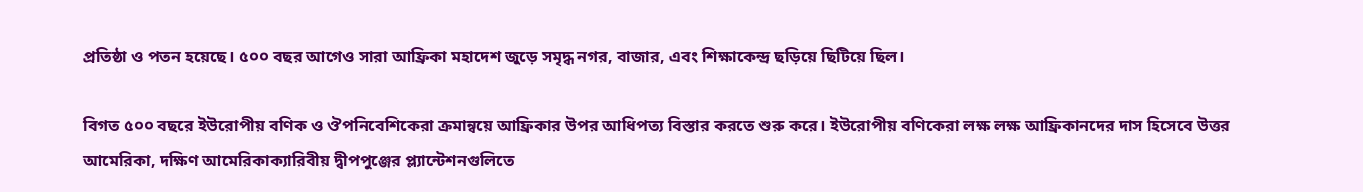প্রতিষ্ঠা ও পতন হয়েছে। ৫০০ বছর আগেও সারা আফ্রিকা মহাদেশ জুড়ে সমৃদ্ধ নগর, বাজার, এবং শিক্ষাকেন্দ্র ছড়িয়ে ছিটিয়ে ছিল।

বিগত ৫০০ বছরে ইউরোপীয় বণিক ও ঔপনিবেশিকেরা ক্রমান্বয়ে আফ্রিকার উপর আধিপত্য বিস্তার করতে শুরু করে। ইউরোপীয় বণিকেরা লক্ষ লক্ষ আফ্রিকানদের দাস হিসেবে উত্তর আমেরিকা, দক্ষিণ আমেরিকাক্যারিবীয় দ্বীপপুঞ্জের প্ল্যান্টেশনগুলিতে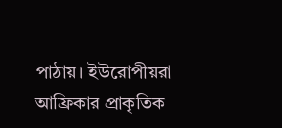পাঠায়। ইউরোপীয়রা আফ্রিকার প্রাকৃতিক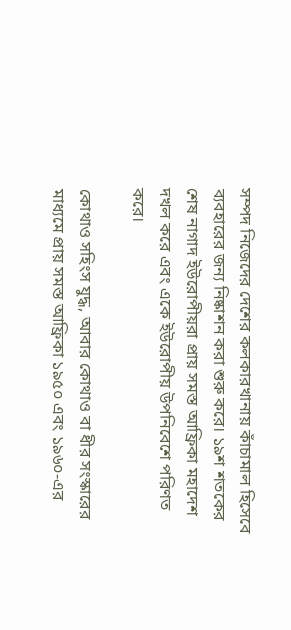সম্পদ নিজেদের দেশের কলকারখানায় কাঁচামাল হিসেবে ব্যবহারের জন্য নিষ্কাশন করা শুরু করে। ১৯শ শতকের শেষ নাগাদ ইউরোপীয়রা প্রায় সমস্ত আফ্রিকা মহাদেশ দখল করে এবং একে ইউরোপীয় উপনিবেশে পরিণত করে।

কোথাও সহিংস যুদ্ধ, আবার কোথাও বা ধীর সংস্কারের মাধ্যমে প্রায় সমস্ত আফ্রিকা ১৯৫০ এবং ১৯৬০-এর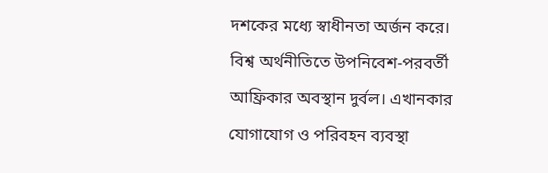দশকের মধ্যে স্বাধীনতা অর্জন করে। বিশ্ব অর্থনীতিতে উপনিবেশ-পরবর্তী আফ্রিকার অবস্থান দুর্বল। এখানকার যোগাযোগ ও পরিবহন ব্যবস্থা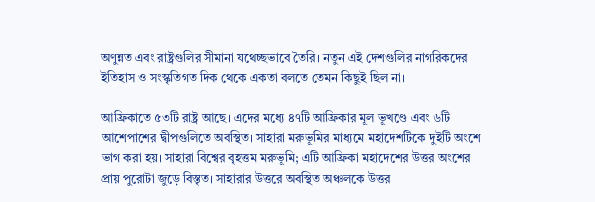অণুন্নত এবং রাষ্ট্রগুলির সীমানা যথেচ্ছভাবে তৈরি। নতুন এই দেশগুলির নাগরিকদের ইতিহাস ও সংস্কৃতিগত দিক থেকে একতা বলতে তেমন কিছুই ছিল না।

আফ্রিকাতে ৫৩টি রাষ্ট্র আছে। এদের মধ্যে ৪৭টি আফ্রিকার মূল ভূখণ্ডে এবং ৬টি আশেপাশের দ্বীপগুলিতে অবস্থিত। সাহারা মরুভূমির মাধ্যমে মহাদেশটিকে দুইটি অংশে ভাগ করা হয়। সাহারা বিশ্বের বৃহত্তম মরুভূমি; এটি আফ্রিকা মহাদেশের উত্তর অংশের প্রায় পুরোটা জুড়ে বিস্তৃত। সাহারার উত্তরে অবস্থিত অঞ্চলকে উত্তর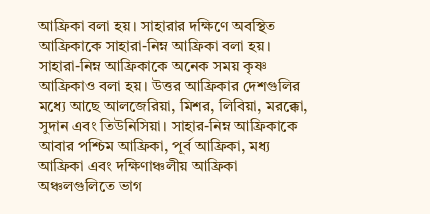আফ্রিকা বলা হয়। সাহারার দক্ষিণে অবস্থিত আফ্রিকাকে সাহারা-নিম্ন আফ্রিকা বলা হয়। সাহারা-নিম্ন আফ্রিকাকে অনেক সময় কৃষ্ণ আফ্রিকাও বলা হয়। উত্তর আফ্রিকার দেশগুলির মধ্যে আছে আলজেরিয়া, মিশর, লিবিয়া, মরক্কো, সুদান এবং তিউনিসিয়া। সাহার-নিম্ন আফ্রিকাকে আবার পশ্চিম আফ্রিকা, পূর্ব আফ্রিকা, মধ্য আফ্রিকা এবং দক্ষিণাঞ্চলীয় আফ্রিকা অঞ্চলগুলিতে ভাগ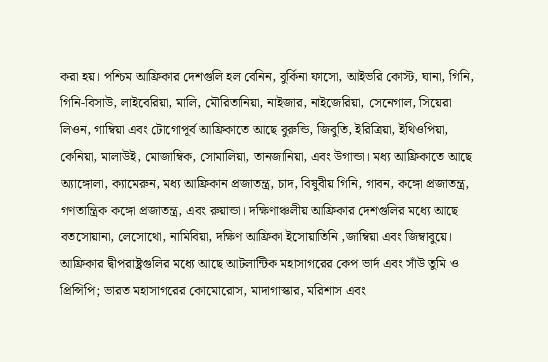করা হয়। পশ্চিম আফ্রিকার দেশগুলি হল বেনিন, বুর্কিনা ফাসো, আইভরি কোস্ট, ঘানা, গিনি, গিনি-বিসাউ, লাইবেরিয়া, মালি, মৌরিতানিয়া, নাইজার, নাইজেরিয়া, সেনেগাল, সিয়েরা লিওন, গাম্বিয়া এবং টোগোপূর্ব আফ্রিকাতে আছে বুরুন্ডি, জিবুতি, ইরিত্রিয়া, ইথিওপিয়া, কেনিয়া, মালাউই, মোজাম্বিক, সোমালিয়া, তানজানিয়া, এবং উগান্ডা। মধ্য আফ্রিকাতে আছে অ্যাঙ্গোলা, ক্যামেরুন, মধ্য আফ্রিকান প্রজাতন্ত্র, চাদ, বিষুবীয় গিনি, গাবন, কঙ্গো প্রজাতন্ত্র, গণতান্ত্রিক কঙ্গো প্রজাতন্ত্র, এবং রুয়ান্ডা। দক্ষিণাঞ্চলীয় আফ্রিকার দেশগুলির মধ্যে আছে বতসোয়ানা, লেসোথো, নামিবিয়া, দক্ষিণ আফ্রিকা ইসোয়াতিনি ,জাম্বিয়া এবং জিম্বাবুয়ে। আফ্রিকার দ্বীপরাষ্ট্রগুলির মধ্যে আছে আটলান্টিক মহাসাগরের কেপ ভার্দ এবং সাঁউ তুমি ও প্রিন্সিপি; ভারত মহাসাগরের কোমোরোস, মাদাগাস্কার, মরিশাস এবং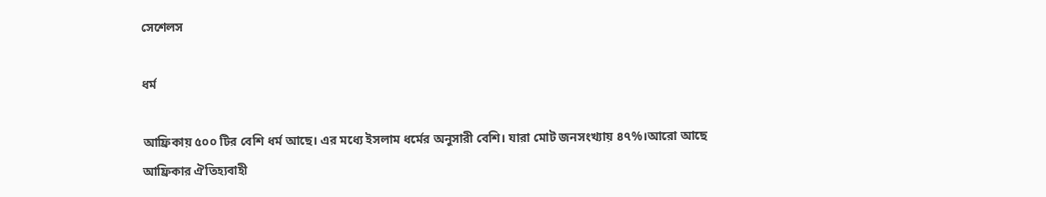সেশেলস

ধর্ম

আফ্রিকায় ৫০০ টির বেশি ধর্ম আছে। এর মধ্যে ইসলাম ধর্মের অনুসারী বেশি। যারা মোট জনসংখ্যায় ৪৭%।আরো আছে আফ্রিকার ঐতিহ্যবাহী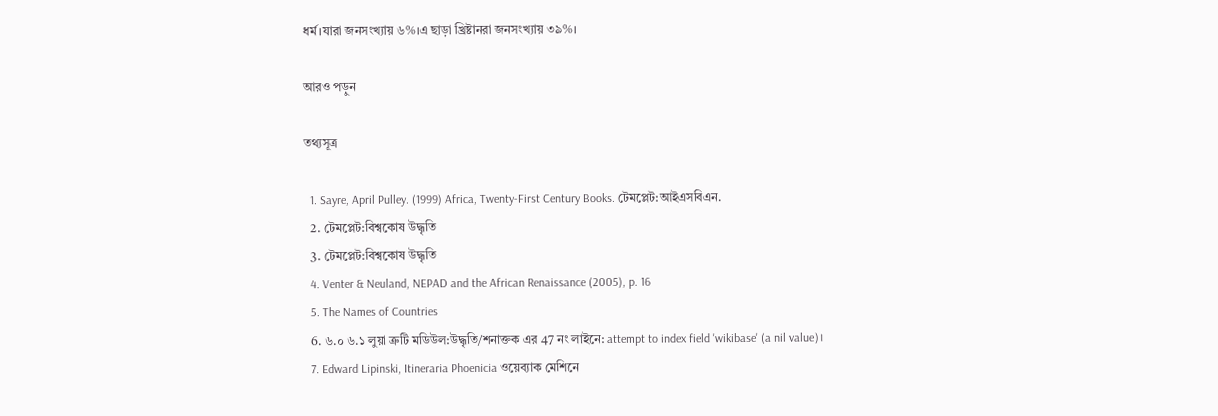ধর্ম।যারা জনসংখ্যায় ৬%।এ ছাড়া খ্রিষ্টানরা জনসংখ্যায় ৩৯%।

আরও পড়ুন

তথ্যসূত্র

  1. Sayre, April Pulley. (1999) Africa, Twenty-First Century Books. টেমপ্লেট:আইএসবিএন.
  2. টেমপ্লেট:বিশ্বকোষ উদ্ধৃতি
  3. টেমপ্লেট:বিশ্বকোষ উদ্ধৃতি
  4. Venter & Neuland, NEPAD and the African Renaissance (2005), p. 16
  5. The Names of Countries
  6. ৬.০ ৬.১ লুয়া ত্রুটি মডিউল:উদ্ধৃতি/শনাক্তক এর 47 নং লাইনে: attempt to index field 'wikibase' (a nil value)।
  7. Edward Lipinski, Itineraria Phoenicia ওয়েব্যাক মেশিনে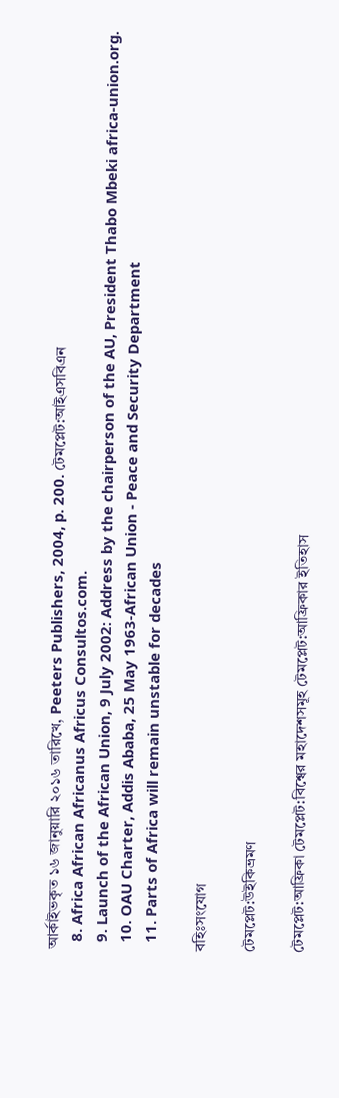আর্কাইভকৃত ১৬ জানুয়ারি ২০১৬ তারিখে, Peeters Publishers, 2004, p. 200. টেমপ্লেট:আইএসবিএন
  8. Africa African Africanus Africus Consultos.com.
  9. Launch of the African Union, 9 July 2002: Address by the chairperson of the AU, President Thabo Mbeki africa-union.org.
  10. OAU Charter, Addis Ababa, 25 May 1963-African Union - Peace and Security Department
  11. Parts of Africa will remain unstable for decades

বহিঃসংযোগ

টেমপ্লেট:উইকিভ্রমণ

টেমপ্লেট:আফ্রিকা টেমপ্লেট:বিশ্বের মহাদেশসমূহ টেমপ্লেট:আফ্রিকার ইতিহাস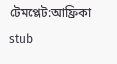টেমপ্লেট:আফ্রিকা stub